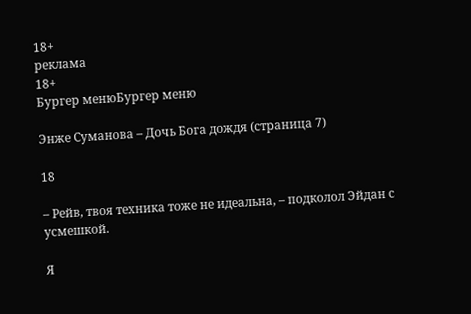18+
реклама
18+
Бургер менюБургер меню

Энже Суманова – Дочь Бога дождя (страница 7)

18

– Рейв, твоя техника тоже не идеальна, – подколол Эйдан с усмешкой.

Я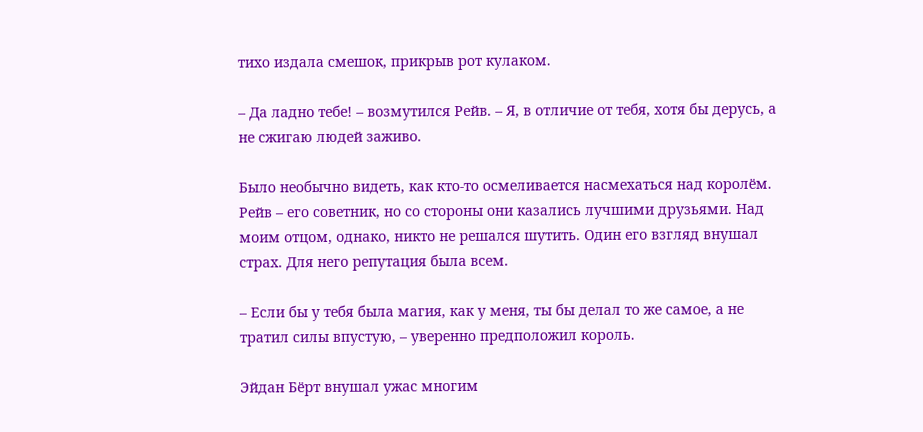тихо издала смешок, прикрыв рот кулаком.

– Да ладно тебе! – возмутился Рейв. – Я, в отличие от тебя, хотя бы дерусь, а не сжигаю людей заживо.

Было необычно видеть, как кто-то осмеливается насмехаться над королём. Рейв – его советник, но со стороны они казались лучшими друзьями. Над моим отцом, однако, никто не решался шутить. Один его взгляд внушал страх. Для него репутация была всем.

– Если бы у тебя была магия, как у меня, ты бы делал то же самое, а не тратил силы впустую, – уверенно предположил король.

Эйдан Бёрт внушал ужас многим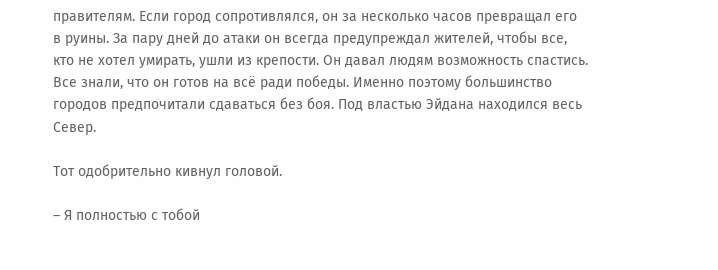правителям. Если город сопротивлялся, он за несколько часов превращал его в руины. За пару дней до атаки он всегда предупреждал жителей, чтобы все, кто не хотел умирать, ушли из крепости. Он давал людям возможность спастись. Все знали, что он готов на всё ради победы. Именно поэтому большинство городов предпочитали сдаваться без боя. Под властью Эйдана находился весь Север.

Тот одобрительно кивнул головой.

– Я полностью с тобой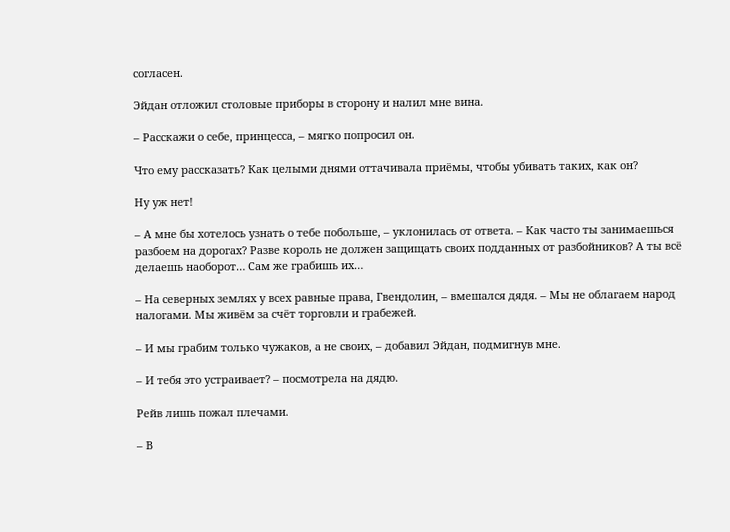согласен.

Эйдан отложил столовые приборы в сторону и налил мне вина.

– Расскажи о себе, принцесса, – мягко попросил он.

Что ему рассказать? Как целыми днями оттачивала приёмы, чтобы убивать таких, как он?

Ну уж нет!

– А мне бы хотелось узнать о тебе побольше, – уклонилась от ответа. – Как часто ты занимаешься разбоем на дорогах? Разве король не должен защищать своих подданных от разбойников? А ты всё делаешь наоборот… Сам же грабишь их…

– На северных землях у всех равные права, Гвендолин, – вмешался дядя. – Мы не облагаем народ налогами. Мы живём за счёт торговли и грабежей.

– И мы грабим только чужаков, а не своих, – добавил Эйдан, подмигнув мне.

– И тебя это устраивает? – посмотрела на дядю.

Рейв лишь пожал плечами.

– В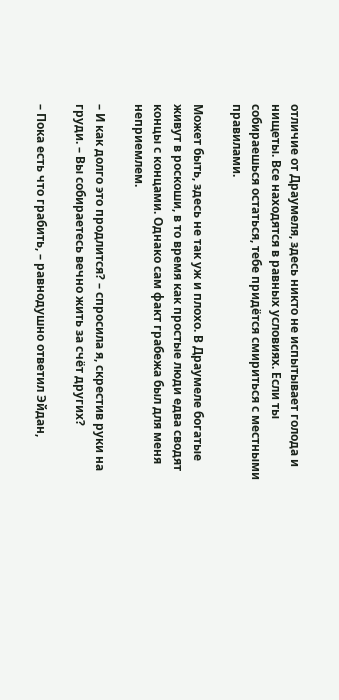отличие от Драумеля, здесь никто не испытывает голода и нищеты. Все находятся в равных условиях. Если ты собираешься остаться, тебе придётся смириться с местными правилами.

Может быть, здесь не так уж и плохо. В Драумеле богатые живут в роскоши, в то время как простые люди едва сводят концы с концами. Однако сам факт грабежа был для меня неприемлем.

– И как долго это продлится? – спросила я, скрестив руки на груди. – Вы собираетесь вечно жить за счёт других?

– Пока есть что грабить, – равнодушно ответил Эйдан,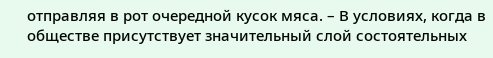отправляя в рот очередной кусок мяса. – В условиях, когда в обществе присутствует значительный слой состоятельных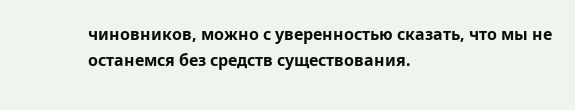чиновников, можно с уверенностью сказать, что мы не останемся без средств существования.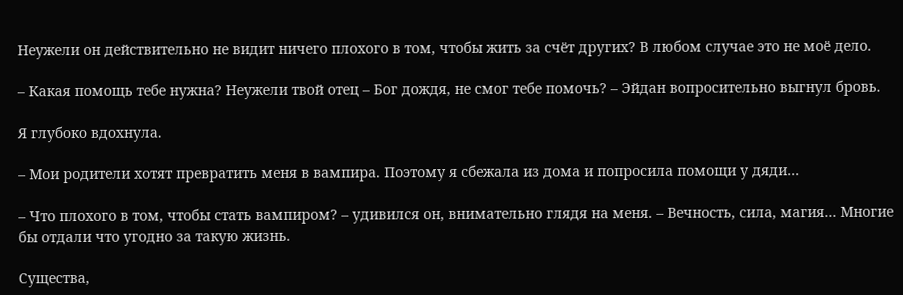Неужели он действительно не видит ничего плохого в том, чтобы жить за счёт других? В любом случае это не моё дело.

– Какая помощь тебе нужна? Неужели твой отец – Бог дождя, не смог тебе помочь? – Эйдан вопросительно выгнул бровь.

Я глубоко вдохнула.

– Мои родители хотят превратить меня в вампира. Поэтому я сбежала из дома и попросила помощи у дяди…

– Что плохого в том, чтобы стать вампиром? – удивился он, внимательно глядя на меня. – Вечность, сила, магия… Многие бы отдали что угодно за такую жизнь.

Существа,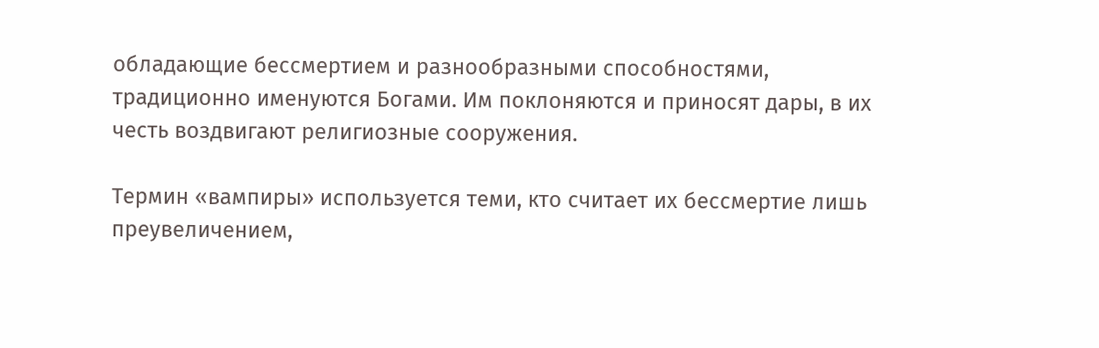обладающие бессмертием и разнообразными способностями, традиционно именуются Богами. Им поклоняются и приносят дары, в их честь воздвигают религиозные сооружения.

Термин «вампиры» используется теми, кто считает их бессмертие лишь преувеличением,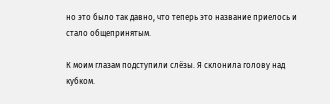но это было так давно, что теперь это название приелось и стало общепринятым.

К моим глазам подступили слёзы. Я склонила голову над кубком.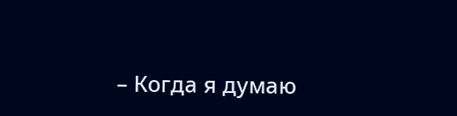– Когда я думаю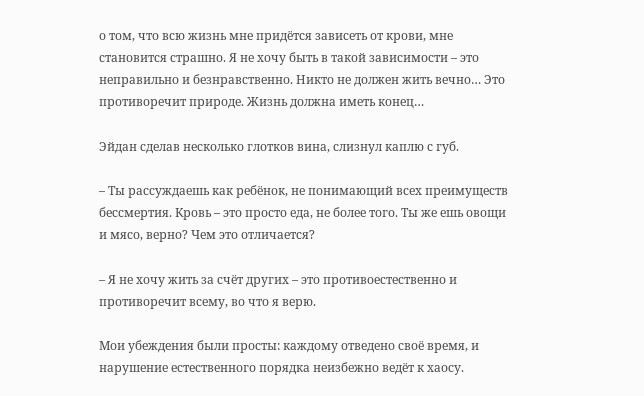о том, что всю жизнь мне придётся зависеть от крови, мне становится страшно. Я не хочу быть в такой зависимости – это неправильно и безнравственно. Никто не должен жить вечно… Это противоречит природе. Жизнь должна иметь конец…

Эйдан сделав несколько глотков вина, слизнул каплю с губ.

– Ты рассуждаешь как ребёнок, не понимающий всех преимуществ бессмертия. Кровь – это просто еда, не более того. Ты же ешь овощи и мясо, верно? Чем это отличается?

– Я не хочу жить за счёт других – это противоестественно и противоречит всему, во что я верю.

Мои убеждения были просты: каждому отведено своё время, и нарушение естественного порядка неизбежно ведёт к хаосу.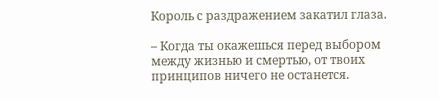Король с раздражением закатил глаза.

– Когда ты окажешься перед выбором между жизнью и смертью, от твоих принципов ничего не останется.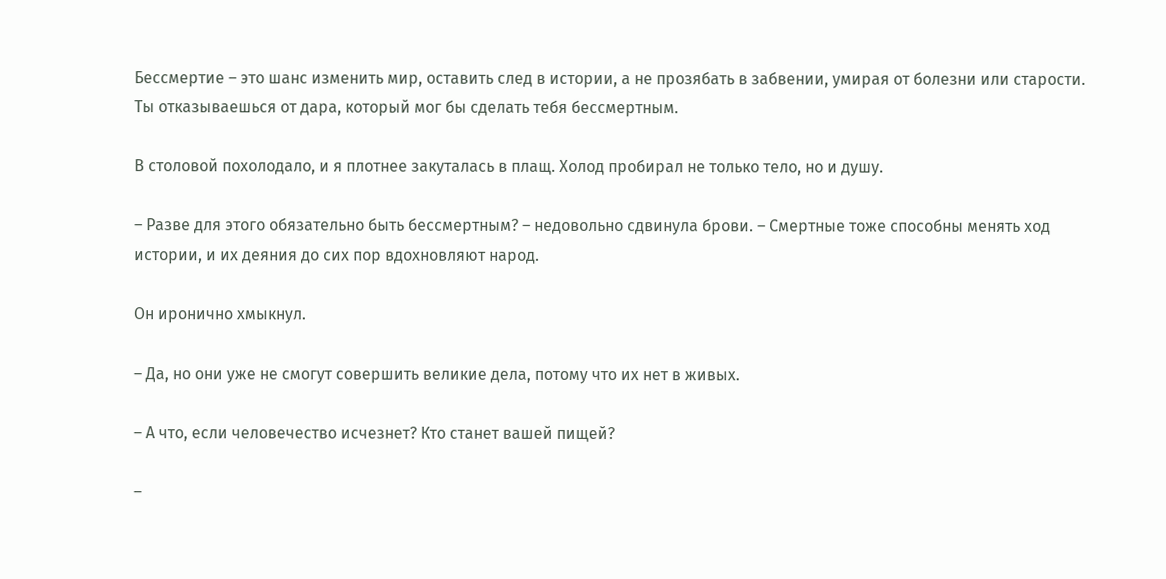Бессмертие – это шанс изменить мир, оставить след в истории, а не прозябать в забвении, умирая от болезни или старости. Ты отказываешься от дара, который мог бы сделать тебя бессмертным.

В столовой похолодало, и я плотнее закуталась в плащ. Холод пробирал не только тело, но и душу.

– Разве для этого обязательно быть бессмертным? – недовольно сдвинула брови. – Смертные тоже способны менять ход истории, и их деяния до сих пор вдохновляют народ.

Он иронично хмыкнул.

– Да, но они уже не смогут совершить великие дела, потому что их нет в живых.

– А что, если человечество исчезнет? Кто станет вашей пищей?

–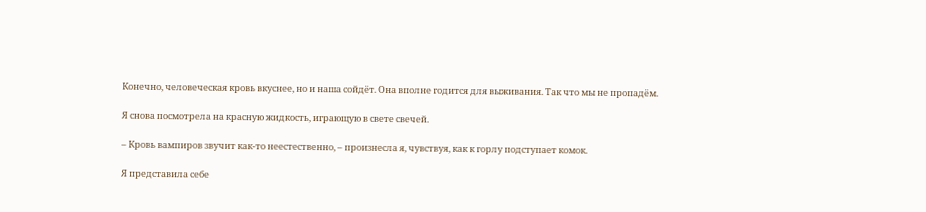Конечно, человеческая кровь вкуснее, но и наша сойдёт. Она вполне годится для выживания. Так что мы не пропадём.

Я снова посмотрела на красную жидкость, играющую в свете свечей.

– Кровь вампиров звучит как-то неестественно, – произнесла я, чувствуя, как к горлу подступает комок.

Я представила себе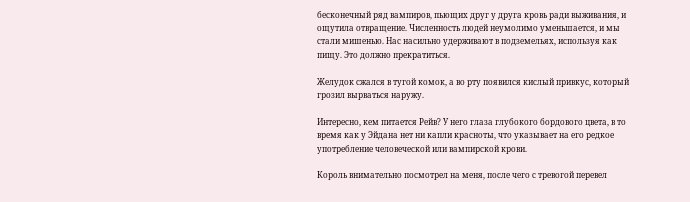бесконечный ряд вампиров, пьющих друг у друга кровь ради выживания, и ощутила отвращение. Численность людей неумолимо уменьшается, и мы стали мишенью. Нас насильно удерживают в подземельях, используя как пищу. Это должно прекратиться.

Желудок сжался в тугой комок, а во рту появился кислый привкус, который грозил вырваться наружу.

Интересно, кем питается Рейв? У него глаза глубокого бордового цвета, в то время как у Эйдана нет ни капли красноты, что указывает на его редкое употребление человеческой или вампирской крови.

Король внимательно посмотрел на меня, после чего с тревогой перевел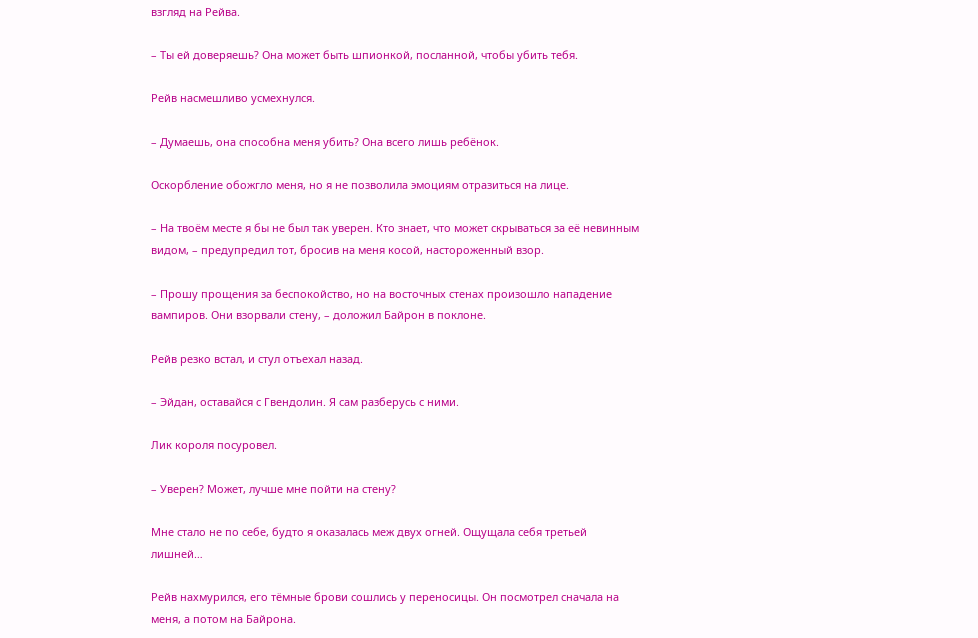взгляд на Рейва.

– Ты ей доверяешь? Она может быть шпионкой, посланной, чтобы убить тебя.

Рейв насмешливо усмехнулся.

– Думаешь, она способна меня убить? Она всего лишь ребёнок.

Оскорбление обожгло меня, но я не позволила эмоциям отразиться на лице.

– На твоём месте я бы не был так уверен. Кто знает, что может скрываться за её невинным видом, – предупредил тот, бросив на меня косой, настороженный взор.

– Прошу прощения за беспокойство, но на восточных стенах произошло нападение вампиров. Они взорвали стену, – доложил Байрон в поклоне.

Рейв резко встал, и стул отъехал назад.

– Эйдан, оставайся с Гвендолин. Я сам разберусь с ними.

Лик короля посуровел.

– Уверен? Может, лучше мне пойти на стену?

Мне стало не по себе, будто я оказалась меж двух огней. Ощущала себя третьей лишней…

Рейв нахмурился, его тёмные брови сошлись у переносицы. Он посмотрел сначала на меня, а потом на Байрона.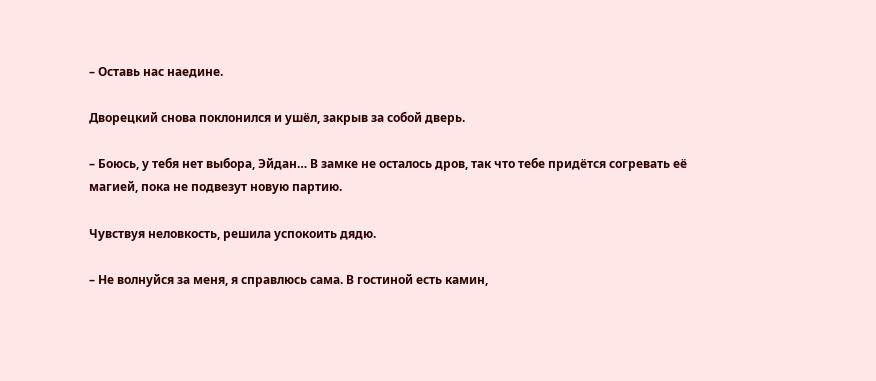– Оставь нас наедине.

Дворецкий снова поклонился и ушёл, закрыв за собой дверь.

– Боюсь, у тебя нет выбора, Эйдан… В замке не осталось дров, так что тебе придётся согревать её магией, пока не подвезут новую партию.

Чувствуя неловкость, решила успокоить дядю.

– Не волнуйся за меня, я справлюсь сама. В гостиной есть камин,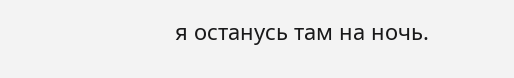я останусь там на ночь.